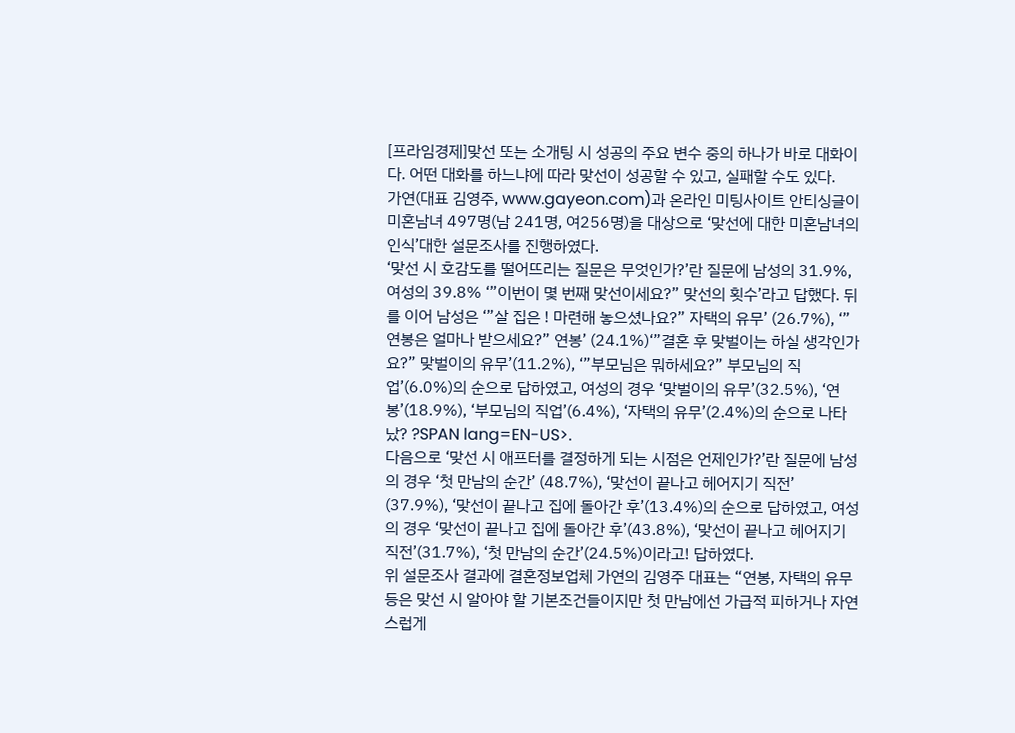[프라임경제]맞선 또는 소개팅 시 성공의 주요 변수 중의 하나가 바로 대화이다. 어떤 대화를 하느냐에 따라 맞선이 성공할 수 있고, 실패할 수도 있다.
가연(대표 김영주, www.gayeon.com)과 온라인 미팅사이트 안티싱글이 미혼남녀 497명(남 241명, 여256명)을 대상으로 ‘맞선에 대한 미혼남녀의 인식’대한 설문조사를 진행하였다.
‘맞선 시 호감도를 떨어뜨리는 질문은 무엇인가?’란 질문에 남성의 31.9%, 여성의 39.8% ‘”이번이 몇 번째 맞선이세요?” 맞선의 횟수’라고 답했다. 뒤를 이어 남성은 ‘”살 집은 ! 마련해 놓으셨나요?” 자택의 유무’ (26.7%), ‘”연봉은 얼마나 받으세요?” 연봉’ (24.1%)‘”결혼 후 맞벌이는 하실 생각인가요?” 맞벌이의 유무’(11.2%), ‘”부모님은 뭐하세요?” 부모님의 직업’(6.0%)의 순으로 답하였고, 여성의 경우 ‘맞벌이의 유무’(32.5%), ‘연봉’(18.9%), ‘부모님의 직업’(6.4%), ‘자택의 유무’(2.4%)의 순으로 나타났? ?SPAN lang=EN-US>.
다음으로 ‘맞선 시 애프터를 결정하게 되는 시점은 언제인가?’란 질문에 남성의 경우 ‘첫 만남의 순간’ (48.7%), ‘맞선이 끝나고 헤어지기 직전’ (37.9%), ‘맞선이 끝나고 집에 돌아간 후’(13.4%)의 순으로 답하였고, 여성의 경우 ‘맞선이 끝나고 집에 돌아간 후’(43.8%), ‘맞선이 끝나고 헤어지기 직전’(31.7%), ‘첫 만남의 순간’(24.5%)이라고! 답하였다.
위 설문조사 결과에 결혼정보업체 가연의 김영주 대표는 “연봉, 자택의 유무 등은 맞선 시 알아야 할 기본조건들이지만 첫 만남에선 가급적 피하거나 자연스럽게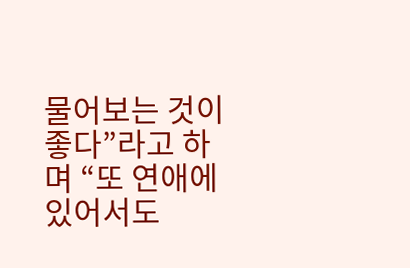물어보는 것이 좋다”라고 하며 “또 연애에 있어서도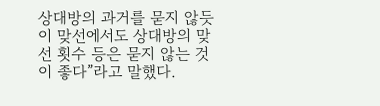상대방의 과거를 묻지 않듯이 맞선에서도 상대방의 맞선 횟수 등은 묻지 않는 것이 좋다”라고 말했다.